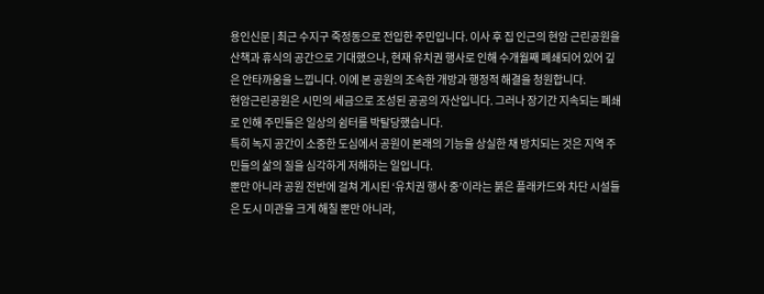용인신문 | 최근 수지구 죽정동으로 전입한 주민입니다. 이사 후 집 인근의 현암 근린공원을 산책과 휴식의 공간으로 기대했으나, 현재 유치권 행사로 인해 수개월째 폐쇄되어 있어 깊은 안타까움을 느낍니다. 이에 본 공원의 조속한 개방과 행정적 해결을 청원합니다.
현암근린공원은 시민의 세금으로 조성된 공공의 자산입니다. 그러나 장기간 지속되는 폐쇄로 인해 주민들은 일상의 쉼터를 박탈당했습니다.
특히 녹지 공간이 소중한 도심에서 공원이 본래의 기능을 상실한 채 방치되는 것은 지역 주민들의 삶의 질을 심각하게 저해하는 일입니다.
뿐만 아니라 공원 전반에 걸쳐 게시된 ‘유치권 행사 중’이라는 붉은 플래카드와 차단 시설들은 도시 미관을 크게 해칠 뿐만 아니라,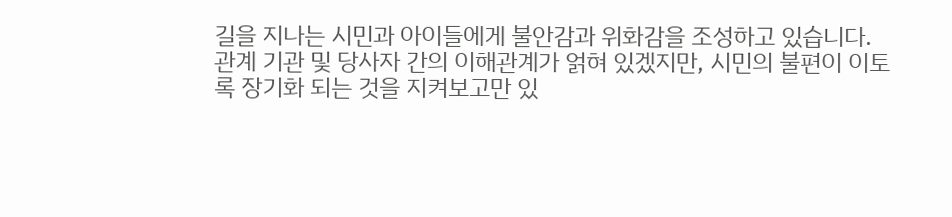길을 지나는 시민과 아이들에게 불안감과 위화감을 조성하고 있습니다.
관계 기관 및 당사자 간의 이해관계가 얽혀 있겠지만, 시민의 불편이 이토록 장기화 되는 것을 지켜보고만 있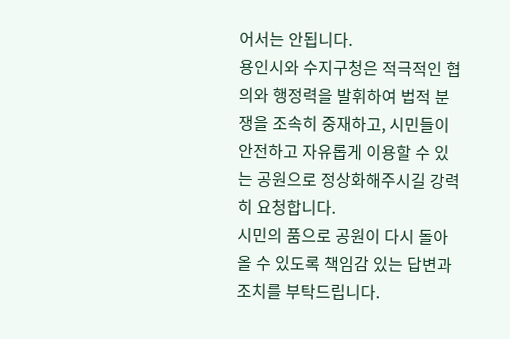어서는 안됩니다.
용인시와 수지구청은 적극적인 협의와 행정력을 발휘하여 법적 분쟁을 조속히 중재하고, 시민들이 안전하고 자유롭게 이용할 수 있는 공원으로 정상화해주시길 강력히 요청합니다.
시민의 품으로 공원이 다시 돌아올 수 있도록 책임감 있는 답변과 조치를 부탁드립니다.